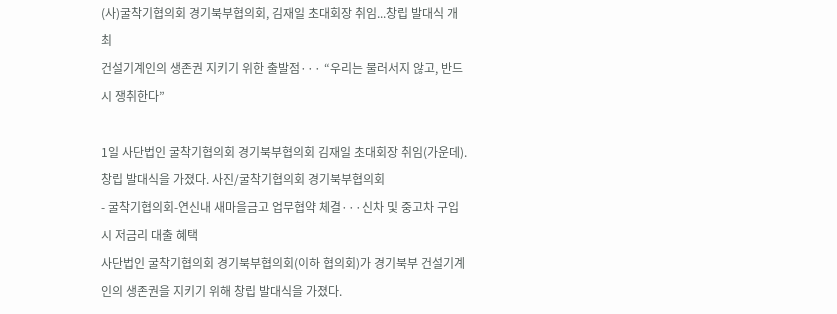(사)굴착기협의회 경기북부협의회, 김재일 초대회장 취임...창립 발대식 개최
건설기계인의 생존권 지키기 위한 출발점··· “우리는 물러서지 않고, 반드시 쟁취한다”

1일 사단법인 굴착기협의회 경기북부협의회 김재일 초대회장 취임(가운데). 창립 발대식을 가졌다. 사진/굴착기협의회 경기북부협의회
- 굴착기협의회-연신내 새마을금고 업무협약 체결···신차 및 중고차 구입시 저금리 대출 혜택
사단법인 굴착기협의회 경기북부협의회(이하 협의회)가 경기북부 건설기계인의 생존권을 지키기 위해 창립 발대식을 가졌다.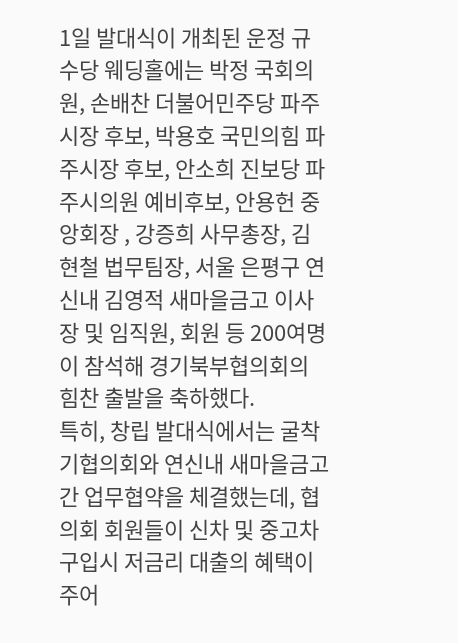1일 발대식이 개최된 운정 규수당 웨딩홀에는 박정 국회의원, 손배찬 더불어민주당 파주시장 후보, 박용호 국민의힘 파주시장 후보, 안소희 진보당 파주시의원 예비후보, 안용헌 중앙회장 , 강증희 사무총장, 김현철 법무팀장, 서울 은평구 연신내 김영적 새마을금고 이사장 및 임직원, 회원 등 200여명이 참석해 경기북부협의회의 힘찬 출발을 축하했다.
특히, 창립 발대식에서는 굴착기협의회와 연신내 새마을금고 간 업무협약을 체결했는데, 협의회 회원들이 신차 및 중고차 구입시 저금리 대출의 혜택이 주어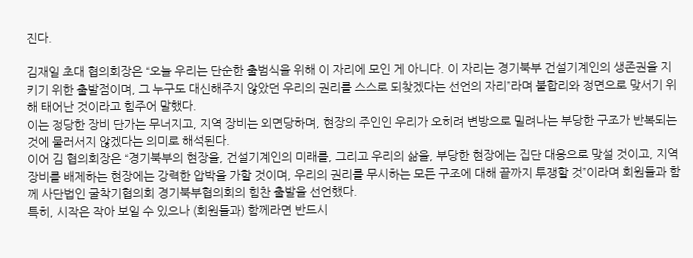진다.

김재일 초대 협의회장은 “오늘 우리는 단순한 출범식을 위해 이 자리에 모인 게 아니다. 이 자리는 경기북부 건설기계인의 생존권을 지키기 위한 출발점이며, 그 누구도 대신해주지 않았던 우리의 권리를 스스로 되찾겠다는 선언의 자리”라며 불합리와 정면으로 맞서기 위해 태어난 것이라고 힘주어 말했다.
이는 정당한 장비 단가는 무너지고, 지역 장비는 외면당하며, 현장의 주인인 우리가 오히려 변방으로 밀려나는 부당한 구조가 반복되는 것에 물러서지 않겠다는 의미로 해석된다.
이어 김 협의회장은 “경기북부의 현장을, 건설기계인의 미래를, 그리고 우리의 삶을, 부당한 현장에는 집단 대응으로 맞설 것이고, 지역 장비를 배제하는 현장에는 강력한 압박을 가할 것이며, 우리의 권리를 무시하는 모든 구조에 대해 끝까지 투쟁할 것”이라며 회원들과 함께 사단법인 굴착기협의회 경기북부협의회의 힘찬 출발을 선언했다.
특히, 시작은 작아 보일 수 있으나 (회원들과) 함께라면 반드시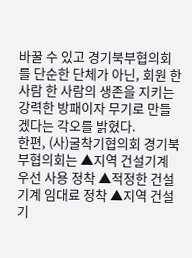바꿀 수 있고 경기북부협의회를 단순한 단체가 아닌, 회원 한 사람 한 사람의 생존을 지키는 강력한 방패이자 무기로 만들겠다는 각오를 밝혔다.
한편, (사)굴착기협의회 경기북부협의회는 ▲지역 건설기계 우선 사용 정착 ▲적정한 건설기계 임대료 정착 ▲지역 건설기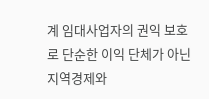계 임대사업자의 권익 보호로 단순한 이익 단체가 아닌 지역경제와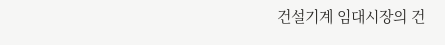건설기계 임대시장의 건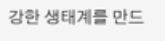강한 생태계를 만드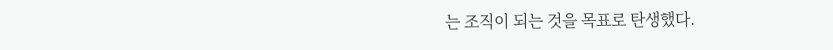는 조직이 되는 것을 목표로 탄생했다.